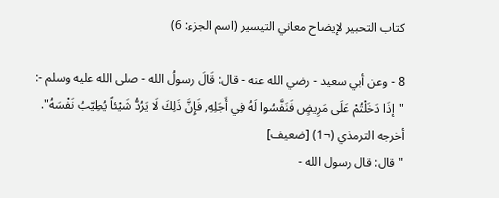كتاب التحبير لإيضاح معاني التيسير (اسم الجزء: 6)

8 - وعن أبي سعيد - رضي الله عنه - قال: قَالَ رسولُ الله - صلى الله عليه وسلم -: "إذَا دَخَلْتُمْ عَلَى مَرِيضٍ فَنَفَّسُوا لَهُ فِي أَجَلِهِ, فَإِنَّ ذَلِكَ لَا يَرُدُّ شَيْئاً يُطِيّبُ نَفْسَهُ". أخرجه الترمذي (¬1) [ضعيف]
"قال: قال رسول الله -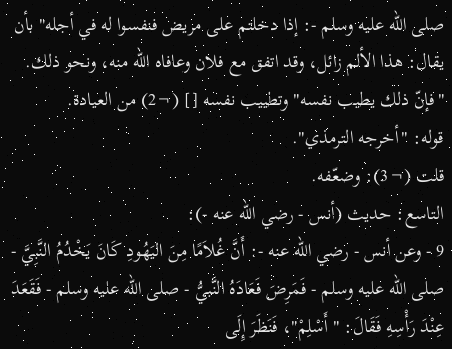صلى الله عليه وسلم -: إذا دخلتم على مريض فنفسوا له في أجله" بأن يقال: هذا الألم زائل، وقد اتفق مع فلان وعافاه الله منه، ونحو ذلك.
"فإنّ ذلك يطيب نفسه" وتطييب نفسه [] (¬2) من العيادة.
قوله: "أخرجه الترمذي".
قلت (¬3): وضعّفه.
التاسع: حديث (أنس - رضي الله عنه -):
9 - وعن أنس - رضي الله عنه -: أَنَّ غُلاَمًا مِنَ اليَهُودِ كَانَ يَخْدُمُ النَّبِيَّ - صلى الله عليه وسلم - فَمَرِضَ فَعَادَهُ النَّبيُّ - صلى الله عليه وسلم - فَقَعَدَ عِنْدَ رَأْسِهِ فَقَالَ: "أَسْلِمْ"، فَنَظَرَ إِلَى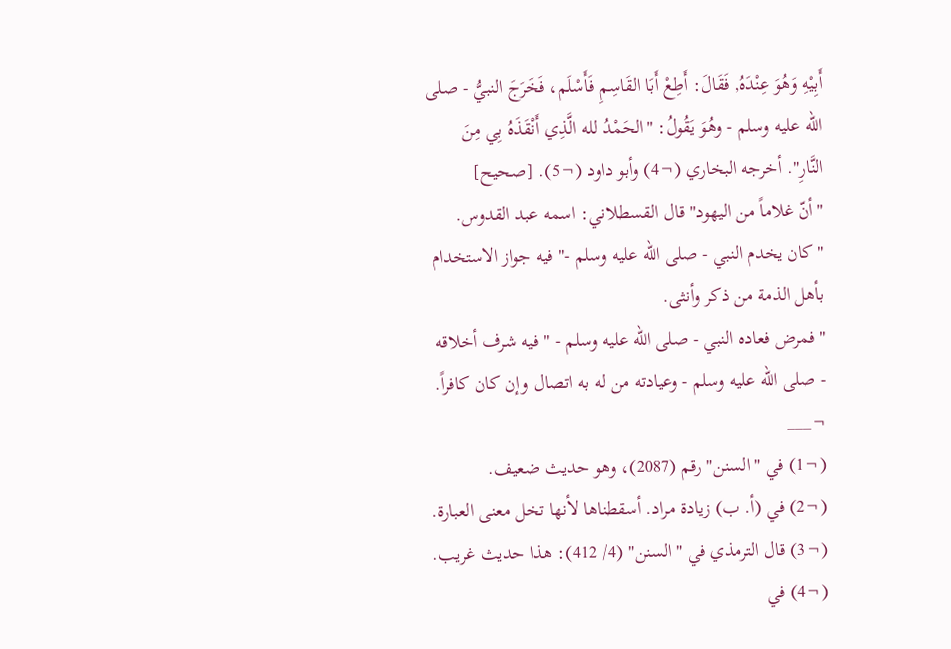أَبِيْهِ وَهُوَ عِنْدَهُ, فَقَالَ: أَطِعْ أَبَا القَاسِمِ فَأَسْلَم، فَخَرَجَ النبيُّ - صلى الله عليه وسلم - وهُوَ يَقُولُ: "الحَمْدُ لله الَّذِي أَنْقَذَهُ بِي مِنَ النَّارِ". أخرجه البخاري (¬4) وأبو داود (¬5). [صحيح]
"أنّ غلاماً من اليهود" قال القسطلاني: اسمه عبد القدوس.
"كان يخدم النبي - صلى الله عليه وسلم -" فيه جواز الاستخدام بأهل الذمة من ذكر وأنثى.
"فمرض فعاده النبي - صلى الله عليه وسلم - " فيه شرف أخلاقه - صلى الله عليه وسلم - وعيادته من له به اتصال وإن كان كافراً.
¬___
(¬1) في "السنن" رقم (2087)، وهو حديث ضعيف.
(¬2) في (أ. ب) زيادة مراد. أسقطناها لأنها تخل معنى العبارة.
(¬3) قال الترمذي في "السنن" (4/ 412): هذا حديث غريب.
(¬4) في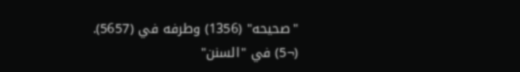"صحيحه" (1356) وطرفه في (5657).
(¬5) في "السنن"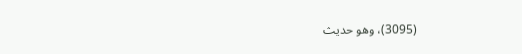(3095)، وهو حديث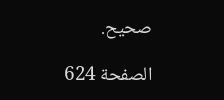صحيح.

الصفحة 624